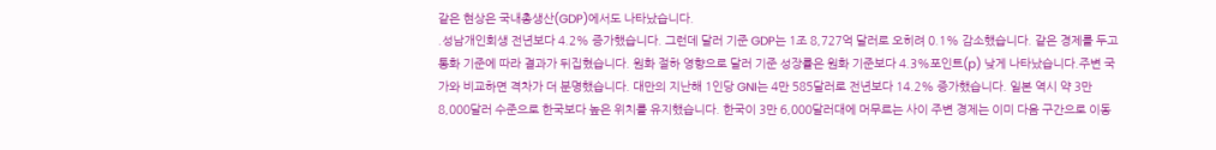같은 현상은 국내총생산(GDP)에서도 나타났습니다.
.성남개인회생 전년보다 4.2% 증가했습니다. 그런데 달러 기준 GDP는 1조 8,727억 달러로 오히려 0.1% 감소했습니다. 같은 경제를 두고 통화 기준에 따라 결과가 뒤집혔습니다. 원화 절하 영향으로 달러 기준 성장률은 원화 기준보다 4.3%포인트(p) 낮게 나타났습니다.주변 국가와 비교하면 격차가 더 분명했습니다. 대만의 지난해 1인당 GNI는 4만 585달러로 전년보다 14.2% 증가했습니다. 일본 역시 약 3만 8,000달러 수준으로 한국보다 높은 위치를 유지했습니다. 한국이 3만 6,000달러대에 머무르는 사이 주변 경제는 이미 다음 구간으로 이동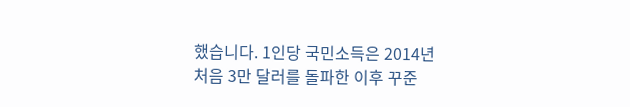했습니다. 1인당 국민소득은 2014년 처음 3만 달러를 돌파한 이후 꾸준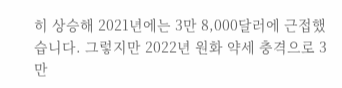히 상승해 2021년에는 3만 8,000달러에 근접했습니다. 그렇지만 2022년 원화 약세 충격으로 3만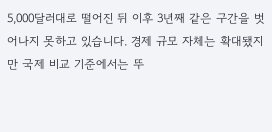5,000달러대로 떨어진 뒤 이후 3년째 같은 구간을 벗어나지 못하고 있습니다. 경제 규모 자체는 확대됐지만 국제 비교 기준에서는 뚜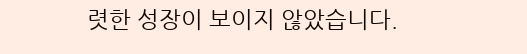렷한 성장이 보이지 않았습니다.